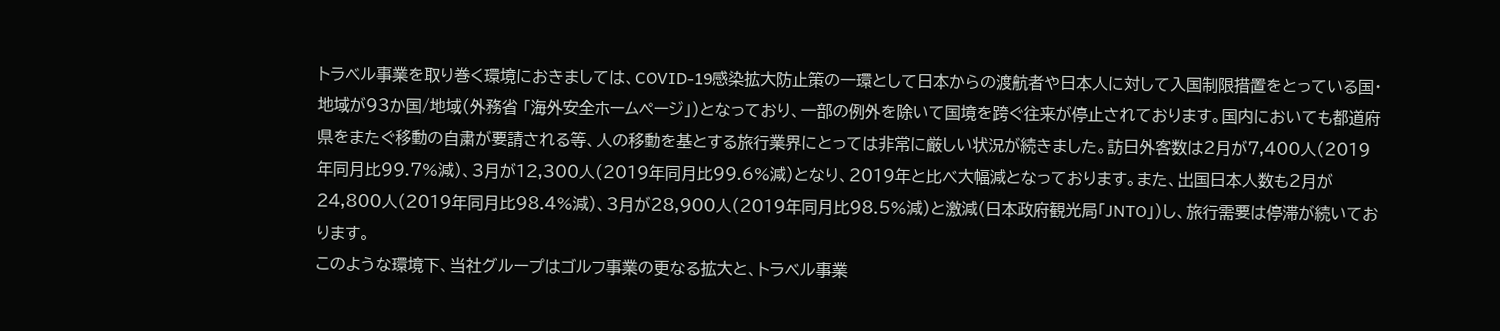トラベル事業を取り巻く環境におきましては、COVID-19感染拡大防止策の一環として日本からの渡航者や日本人に対して入国制限措置をとっている国・地域が93か国/地域(外務省 「海外安全ホームページ」)となっており、一部の例外を除いて国境を跨ぐ往来が停止されております。国内においても都道府県をまたぐ移動の自粛が要請される等、人の移動を基とする旅行業界にとっては非常に厳しい状況が続きました。訪日外客数は2月が7,400人(2019年同月比99.7%減)、3月が12,300人(2019年同月比99.6%減)となり、2019年と比べ大幅減となっております。また、出国日本人数も2月が24,800人(2019年同月比98.4%減)、3月が28,900人(2019年同月比98.5%減)と激減(日本政府観光局「JNTO」)し、旅行需要は停滞が続いております。
このような環境下、当社グループはゴルフ事業の更なる拡大と、トラベル事業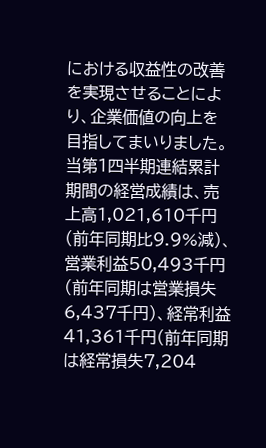における収益性の改善を実現させることにより、企業価値の向上を目指してまいりました。当第1四半期連結累計期間の経営成績は、売上高1,021,610千円(前年同期比9.9%減)、営業利益50,493千円(前年同期は営業損失6,437千円)、経常利益41,361千円(前年同期は経常損失7,204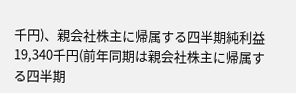千円)、親会社株主に帰属する四半期純利益19,340千円(前年同期は親会社株主に帰属する四半期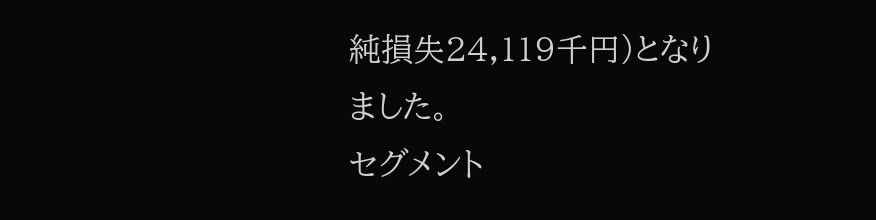純損失24,119千円)となりました。
セグメント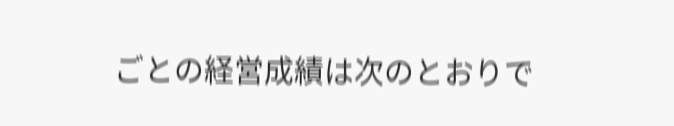ごとの経営成績は次のとおりで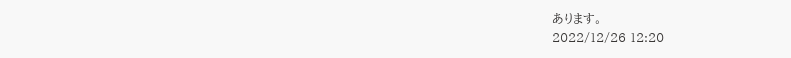あります。
2022/12/26 12:20